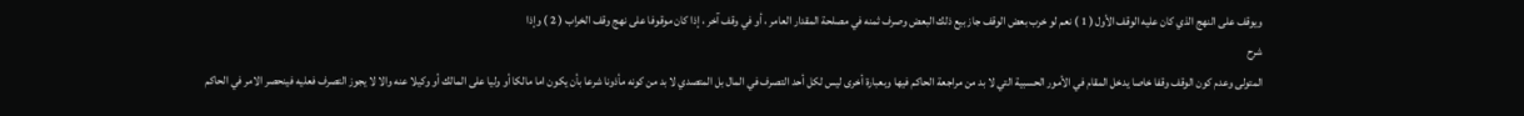ويوقف على النهج الذي كان عليه الوقف الأول ( 1 ) نعم لو خرب بعض الوقف جاز بيع ذلك البعض وصرف ثمنه في مصلحة المقدار العامر ، أو في وقف آخر ، إذا كان موقوفا على نهج وقف الخراب ( 2 ) وإذا
شرح
المتولى وعدم كون الوقف وقفا خاصا يدخل المقام في الأمور الحسبية التي لا بد من مراجعة الحاكم فيها وبعبارة أخرى ليس لكل أحد التصرف في المال بل المتصدي لا بد من كونه مأذونا شرعا بأن يكون اما مالكا أو وليا على المالك أو وكيلا عنه والا لا يجوز التصرف فعليه فينحصر الامر في الحاكم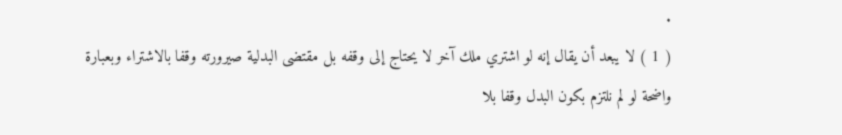.
( 1 ) لا يبعد أن يقال إنه لو اشتري ملك آخر لا يحتاج إلى وقفه بل مقتضى البدلية صيرورته وقفا بالاشتراء وبعبارة واضحة لو لم نلتزم بكون البدل وقفا بلا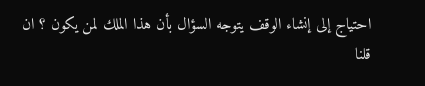احتياج إلى إنشاء الوقف يتوجه السؤال بأن هذا الملك لمن يكون ؟ ان قلنا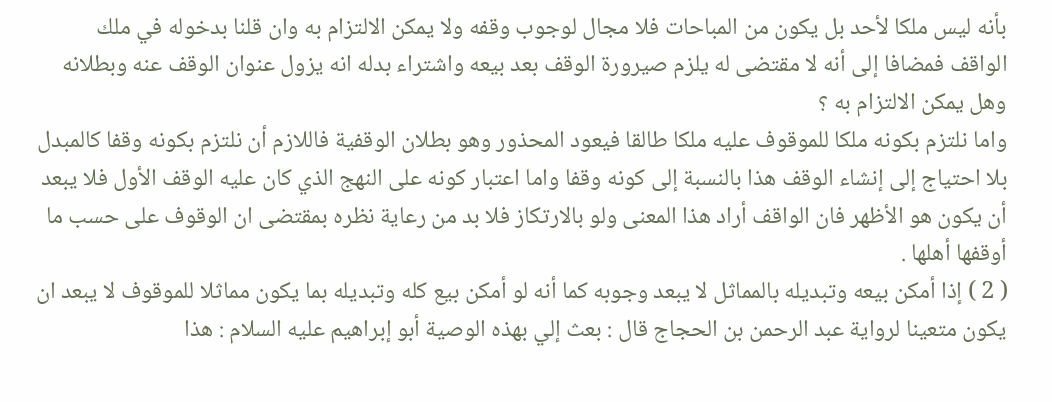بأنه ليس ملكا لأحد بل يكون من المباحات فلا مجال لوجوب وقفه ولا يمكن الالتزام به وان قلنا بدخوله في ملك الواقف فمضافا إلى أنه لا مقتضى له يلزم صيرورة الوقف بعد بيعه واشتراء بدله انه يزول عنوان الوقف عنه وبطلانه وهل يمكن الالتزام به ؟
واما نلتزم بكونه ملكا للموقوف عليه ملكا طالقا فيعود المحذور وهو بطلان الوقفية فاللازم أن نلتزم بكونه وقفا كالمبدل بلا احتياج إلى إنشاء الوقف هذا بالنسبة إلى كونه وقفا واما اعتبار كونه على النهج الذي كان عليه الوقف الأول فلا يبعد أن يكون هو الأظهر فان الواقف أراد هذا المعنى ولو بالارتكاز فلا بد من رعاية نظره بمقتضى ان الوقوف على حسب ما أوقفها أهلها .
( 2 ) إذا أمكن بيعه وتبديله بالمماثل لا يبعد وجوبه كما أنه لو أمكن بيع كله وتبديله بما يكون مماثلا للموقوف لا يبعد ان يكون متعينا لرواية عبد الرحمن بن الحجاج قال : بعث إلي بهذه الوصية أبو إبراهيم عليه السلام : هذا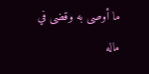ما أوصى به وقضى في ماله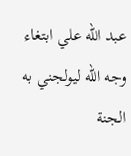عبد اللّه علي ابتغاء وجه اللّه ليولجني به الجنة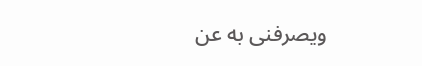ويصرفنى به عن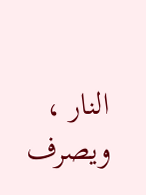النار ، ويصرف